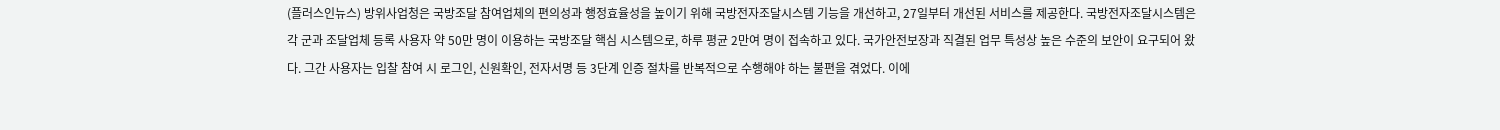(플러스인뉴스) 방위사업청은 국방조달 참여업체의 편의성과 행정효율성을 높이기 위해 국방전자조달시스템 기능을 개선하고, 27일부터 개선된 서비스를 제공한다. 국방전자조달시스템은 각 군과 조달업체 등록 사용자 약 50만 명이 이용하는 국방조달 핵심 시스템으로, 하루 평균 2만여 명이 접속하고 있다. 국가안전보장과 직결된 업무 특성상 높은 수준의 보안이 요구되어 왔다. 그간 사용자는 입찰 참여 시 로그인, 신원확인, 전자서명 등 3단계 인증 절차를 반복적으로 수행해야 하는 불편을 겪었다. 이에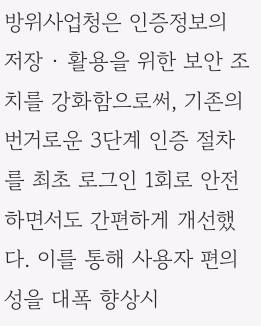방위사업청은 인증정보의 저장 · 활용을 위한 보안 조치를 강화함으로써, 기존의 번거로운 3단계 인증 절차를 최초 로그인 1회로 안전하면서도 간편하게 개선했다. 이를 통해 사용자 편의성을 대폭 향상시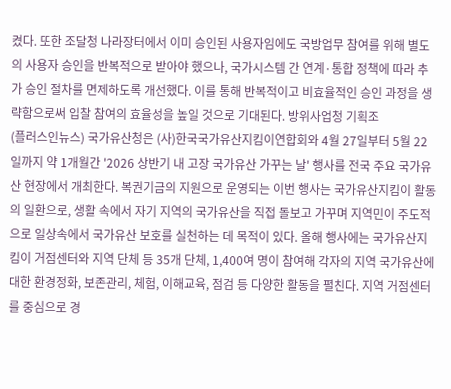켰다. 또한 조달청 나라장터에서 이미 승인된 사용자임에도 국방업무 참여를 위해 별도의 사용자 승인을 반복적으로 받아야 했으나, 국가시스템 간 연계·통합 정책에 따라 추가 승인 절차를 면제하도록 개선했다. 이를 통해 반복적이고 비효율적인 승인 과정을 생략함으로써 입찰 참여의 효율성을 높일 것으로 기대된다. 방위사업청 기획조
(플러스인뉴스) 국가유산청은 (사)한국국가유산지킴이연합회와 4월 27일부터 5월 22일까지 약 1개월간 '2026 상반기 내 고장 국가유산 가꾸는 날' 행사를 전국 주요 국가유산 현장에서 개최한다. 복권기금의 지원으로 운영되는 이번 행사는 국가유산지킴이 활동의 일환으로, 생활 속에서 자기 지역의 국가유산을 직접 돌보고 가꾸며 지역민이 주도적으로 일상속에서 국가유산 보호를 실천하는 데 목적이 있다. 올해 행사에는 국가유산지킴이 거점센터와 지역 단체 등 35개 단체, 1,400여 명이 참여해 각자의 지역 국가유산에 대한 환경정화, 보존관리, 체험, 이해교육, 점검 등 다양한 활동을 펼친다. 지역 거점센터를 중심으로 경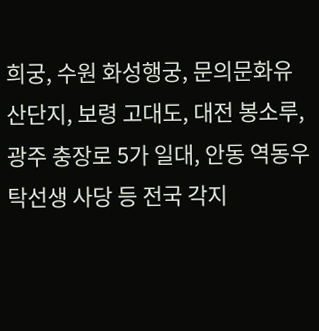희궁, 수원 화성행궁, 문의문화유산단지, 보령 고대도, 대전 봉소루, 광주 충장로 5가 일대, 안동 역동우탁선생 사당 등 전국 각지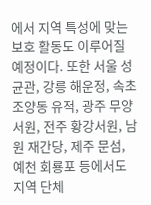에서 지역 특성에 맞는 보호 활동도 이루어질 예정이다. 또한 서울 성균관, 강릉 해운정, 속초 조양동 유적, 광주 무양서원, 전주 황강서원, 남원 재간당, 제주 문섬, 예천 회룡포 등에서도 지역 단체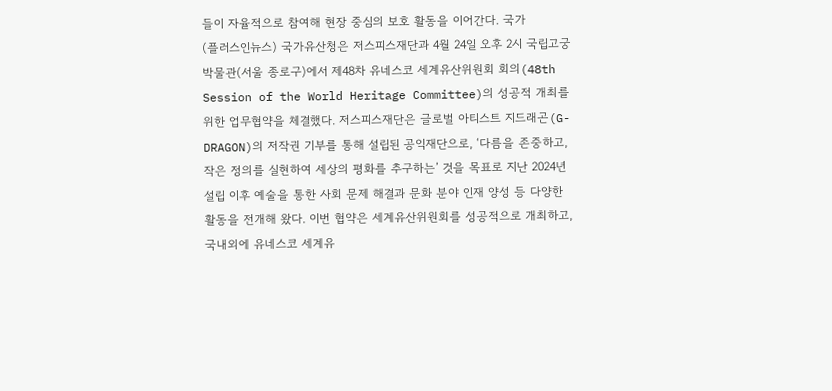들이 자율적으로 참여해 현장 중심의 보호 활동을 이어간다. 국가
(플러스인뉴스) 국가유산청은 저스피스재단과 4월 24일 오후 2시 국립고궁박물관(서울 종로구)에서 제48차 유네스코 세계유산위원회 회의(48th Session of the World Heritage Committee)의 성공적 개최를 위한 업무협약을 체결했다. 저스피스재단은 글로벌 아티스트 지드래곤(G-DRAGON)의 저작권 기부를 통해 설립된 공익재단으로, ‘다름을 존중하고, 작은 정의를 실현하여 세상의 평화를 추구하는’ 것을 목표로 지난 2024년 설립 이후 예술을 통한 사회 문제 해결과 문화 분야 인재 양성 등 다양한 활동을 전개해 왔다. 이번 협약은 세계유산위원회를 성공적으로 개최하고, 국내외에 유네스코 세계유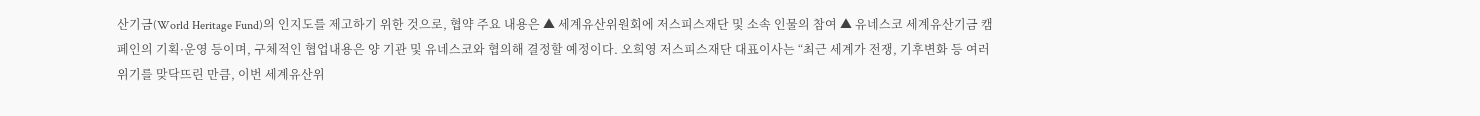산기금(World Heritage Fund)의 인지도를 제고하기 위한 것으로, 협약 주요 내용은 ▲ 세계유산위원회에 저스피스재단 및 소속 인물의 참여 ▲ 유네스코 세계유산기금 캠페인의 기획·운영 등이며, 구체적인 협업내용은 양 기관 및 유네스코와 협의해 결정할 예정이다. 오희영 저스피스재단 대표이사는 “최근 세계가 전쟁, 기후변화 등 여러 위기를 맞닥뜨린 만큼, 이번 세계유산위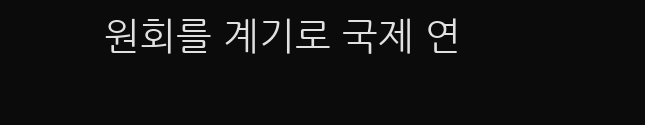원회를 계기로 국제 연